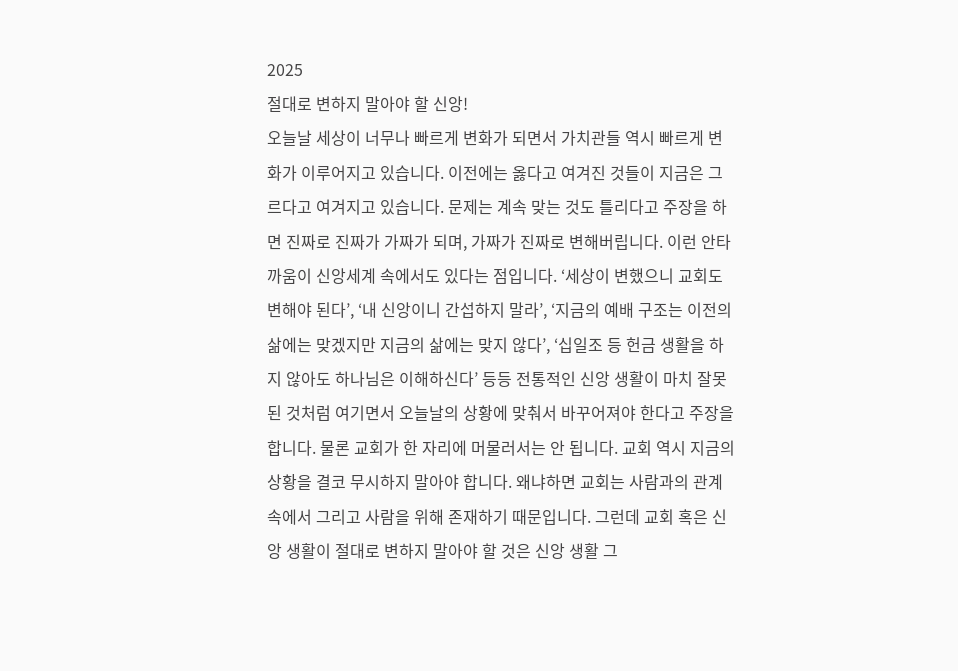2025
절대로 변하지 말아야 할 신앙!
오늘날 세상이 너무나 빠르게 변화가 되면서 가치관들 역시 빠르게 변화가 이루어지고 있습니다. 이전에는 옳다고 여겨진 것들이 지금은 그르다고 여겨지고 있습니다. 문제는 계속 맞는 것도 틀리다고 주장을 하면 진짜로 진짜가 가짜가 되며, 가짜가 진짜로 변해버립니다. 이런 안타까움이 신앙세계 속에서도 있다는 점입니다. ‘세상이 변했으니 교회도 변해야 된다’, ‘내 신앙이니 간섭하지 말라’, ‘지금의 예배 구조는 이전의 삶에는 맞겠지만 지금의 삶에는 맞지 않다’, ‘십일조 등 헌금 생활을 하지 않아도 하나님은 이해하신다’ 등등 전통적인 신앙 생활이 마치 잘못된 것처럼 여기면서 오늘날의 상황에 맞춰서 바꾸어져야 한다고 주장을 합니다. 물론 교회가 한 자리에 머물러서는 안 됩니다. 교회 역시 지금의 상황을 결코 무시하지 말아야 합니다. 왜냐하면 교회는 사람과의 관계 속에서 그리고 사람을 위해 존재하기 때문입니다. 그런데 교회 혹은 신앙 생활이 절대로 변하지 말아야 할 것은 신앙 생활 그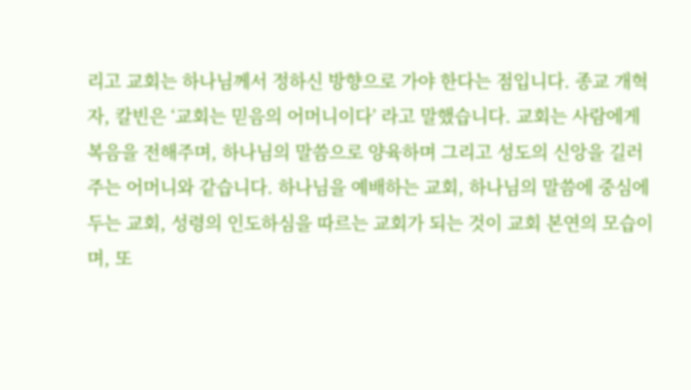리고 교회는 하나님께서 정하신 방향으로 가야 한다는 점입니다. 종교 개혁자, 칼빈은 ‘교회는 믿음의 어머니이다’ 라고 말했습니다. 교회는 사람에게 복음을 전해주며, 하나님의 말씀으로 양육하며 그리고 성도의 신앙을 길러주는 어머니와 같습니다. 하나님을 예배하는 교회, 하나님의 말씀에 중심에 두는 교회, 성령의 인도하심을 따르는 교회가 되는 것이 교회 본연의 모습이며, 또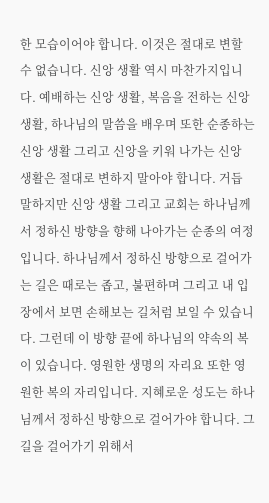한 모습이어야 합니다. 이것은 절대로 변할 수 없습니다. 신앙 생활 역시 마찬가지입니다. 예배하는 신앙 생활, 복음을 전하는 신앙 생활, 하나님의 말씀을 배우며 또한 순종하는 신앙 생활 그리고 신앙을 키워 나가는 신앙 생활은 절대로 변하지 말아야 합니다. 거듭 말하지만 신앙 생활 그리고 교회는 하나님께서 정하신 방향을 향해 나아가는 순종의 여정입니다. 하나님께서 정하신 방향으로 걸어가는 길은 때로는 좁고, 불편하며 그리고 내 입장에서 보면 손해보는 길처럼 보일 수 있습니다. 그런데 이 방향 끝에 하나님의 약속의 복이 있습니다. 영원한 생명의 자리요 또한 영원한 복의 자리입니다. 지혜로운 성도는 하나님께서 정하신 방향으로 걸어가야 합니다. 그 길을 걸어가기 위해서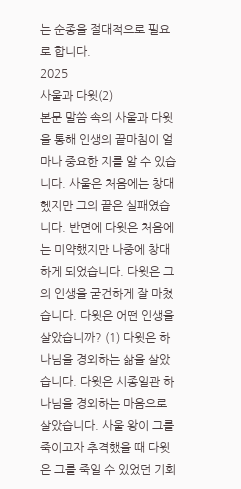는 순종을 절대적으로 필요로 합니다.
2025
사울과 다윗(2)
본문 말씀 속의 사울과 다윗을 통해 인생의 끝마침이 얼마나 중요한 지를 알 수 있습니다. 사울은 처음에는 창대헸지만 그의 끝은 실패였습니다. 반면에 다윗은 처음에는 미약했지만 나중에 창대하게 되었습니다. 다윗은 그의 인생을 굳건하게 잘 마쳤습니다. 다윗은 어떤 인생을 살았습니까? (1) 다윗은 하나님을 경외하는 삶을 살았습니다. 다윗은 시종일관 하나님을 경외하는 마음으로 살았습니다. 사울 왕이 그를 죽이고자 추격했을 때 다윗은 그를 죽일 수 있었던 기회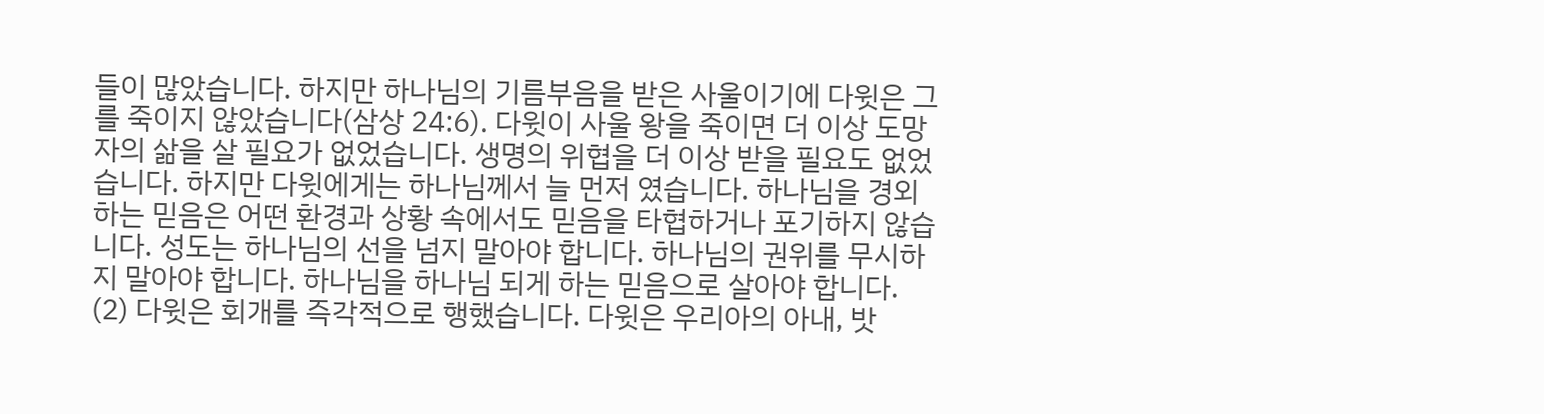들이 많았습니다. 하지만 하나님의 기름부음을 받은 사울이기에 다윗은 그를 죽이지 않았습니다(삼상 24:6). 다윗이 사울 왕을 죽이면 더 이상 도망자의 삶을 살 필요가 없었습니다. 생명의 위협을 더 이상 받을 필요도 없었습니다. 하지만 다윗에게는 하나님께서 늘 먼저 였습니다. 하나님을 경외하는 믿음은 어떤 환경과 상황 속에서도 믿음을 타협하거나 포기하지 않습니다. 성도는 하나님의 선을 넘지 말아야 합니다. 하나님의 권위를 무시하지 말아야 합니다. 하나님을 하나님 되게 하는 믿음으로 살아야 합니다. (2) 다윗은 회개를 즉각적으로 행했습니다. 다윗은 우리아의 아내, 밧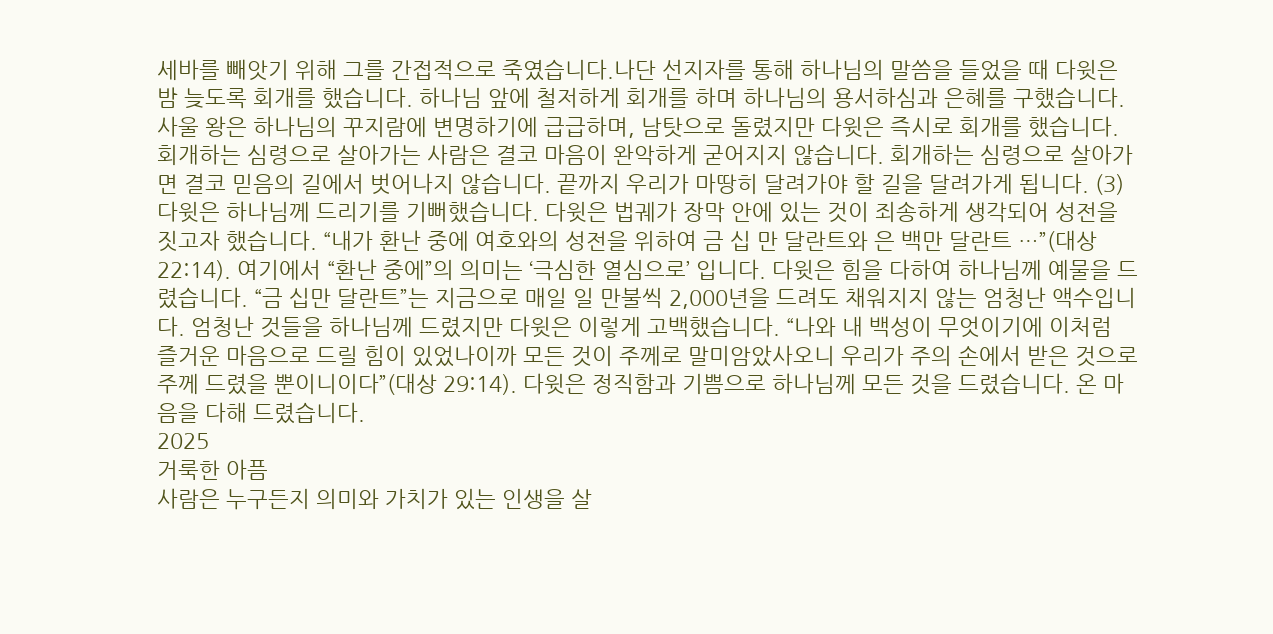세바를 빼앗기 위해 그를 간접적으로 죽였습니다.나단 선지자를 통해 하나님의 말씀을 들었을 때 다윗은 밤 늦도록 회개를 했습니다. 하나님 앞에 철저하게 회개를 하며 하나님의 용서하심과 은혜를 구했습니다. 사울 왕은 하나님의 꾸지람에 변명하기에 급급하며, 남탓으로 돌렸지만 다윗은 즉시로 회개를 했습니다. 회개하는 심령으로 살아가는 사람은 결코 마음이 완악하게 굳어지지 않습니다. 회개하는 심령으로 살아가면 결코 믿음의 길에서 벗어나지 않습니다. 끝까지 우리가 마땅히 달려가야 할 길을 달려가게 됩니다. (3) 다윗은 하나님께 드리기를 기뻐했습니다. 다윗은 법궤가 장막 안에 있는 것이 죄송하게 생각되어 성전을 짓고자 했습니다. “내가 환난 중에 여호와의 성전을 위하여 금 십 만 달란트와 은 백만 달란트 …”(대상 22:14). 여기에서 “환난 중에”의 의미는 ‘극심한 열심으로’ 입니다. 다윗은 힘을 다하여 하나님께 예물을 드렸습니다. “금 십만 달란트”는 지금으로 매일 일 만불씩 2,000년을 드려도 채워지지 않는 엄청난 액수입니다. 엄청난 것들을 하나님께 드렸지만 다윗은 이렇게 고백했습니다. “나와 내 백성이 무엇이기에 이처럼 즐거운 마음으로 드릴 힘이 있었나이까 모든 것이 주께로 말미암았사오니 우리가 주의 손에서 받은 것으로 주께 드렸을 뿐이니이다”(대상 29:14). 다윗은 정직함과 기쁨으로 하나님께 모든 것을 드렸습니다. 온 마음을 다해 드렸습니다.
2025
거룩한 아픔
사람은 누구든지 의미와 가치가 있는 인생을 살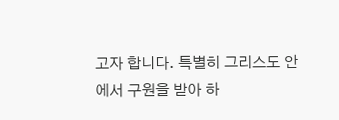고자 합니다. 특별히 그리스도 안에서 구원을 받아 하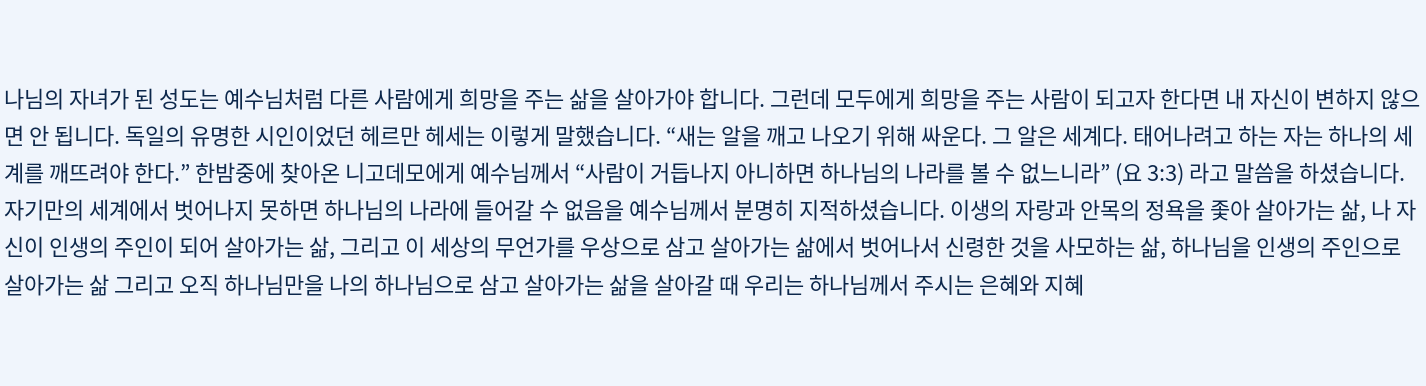나님의 자녀가 된 성도는 예수님처럼 다른 사람에게 희망을 주는 삶을 살아가야 합니다. 그런데 모두에게 희망을 주는 사람이 되고자 한다면 내 자신이 변하지 않으면 안 됩니다. 독일의 유명한 시인이었던 헤르만 헤세는 이렇게 말했습니다. “새는 알을 깨고 나오기 위해 싸운다. 그 알은 세계다. 태어나려고 하는 자는 하나의 세계를 깨뜨려야 한다.” 한밤중에 찾아온 니고데모에게 예수님께서 “사람이 거듭나지 아니하면 하나님의 나라를 볼 수 없느니라” (요 3:3) 라고 말씀을 하셨습니다. 자기만의 세계에서 벗어나지 못하면 하나님의 나라에 들어갈 수 없음을 예수님께서 분명히 지적하셨습니다. 이생의 자랑과 안목의 정욕을 좇아 살아가는 삶, 나 자신이 인생의 주인이 되어 살아가는 삶, 그리고 이 세상의 무언가를 우상으로 삼고 살아가는 삶에서 벗어나서 신령한 것을 사모하는 삶, 하나님을 인생의 주인으로 살아가는 삶 그리고 오직 하나님만을 나의 하나님으로 삼고 살아가는 삶을 살아갈 때 우리는 하나님께서 주시는 은혜와 지혜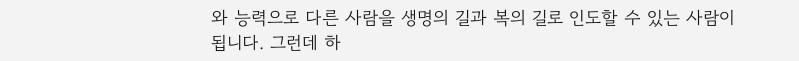와 능력으로 다른 사람을 생명의 길과 복의 길로 인도할 수 있는 사람이 됩니다. 그런데 하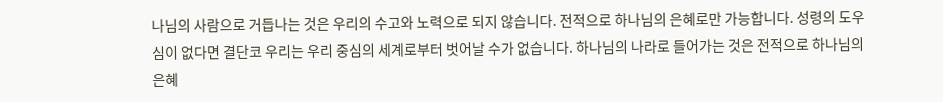나님의 사람으로 거듭나는 것은 우리의 수고와 노력으로 되지 않습니다. 전적으로 하나님의 은혜로만 가능합니다. 성령의 도우심이 없다면 결단코 우리는 우리 중심의 세계로부터 벗어날 수가 없습니다. 하나님의 나라로 들어가는 것은 전적으로 하나님의 은혜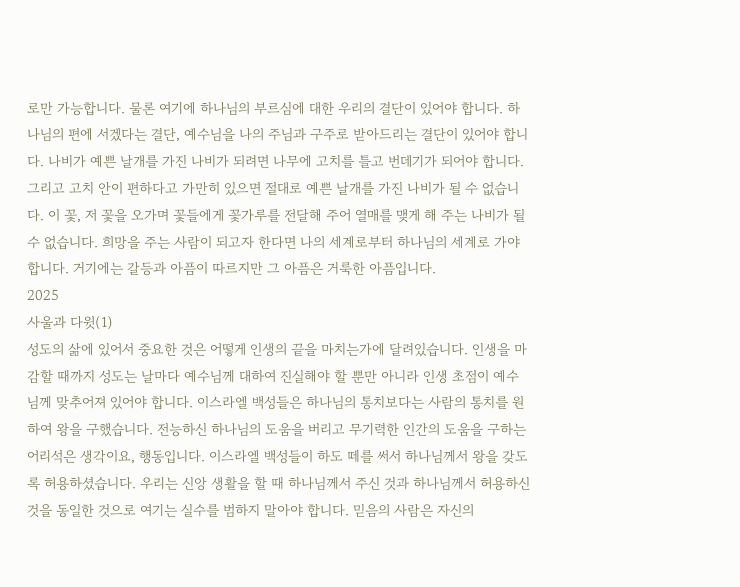로만 가능합니다. 물론 여기에 하나님의 부르심에 대한 우리의 결단이 있어야 합니다. 하나님의 편에 서겠다는 결단, 예수님을 나의 주님과 구주로 받아드리는 결단이 있어야 합니다. 나비가 예쁜 날개를 가진 나비가 되려면 나무에 고치를 틀고 번데기가 되어야 합니다. 그리고 고치 안이 편하다고 가만히 있으면 절대로 예쁜 날개를 가진 나비가 될 수 없습니다. 이 꽃, 저 꽃을 오가며 꽃들에게 꽃가루를 전달해 주어 열매를 맺게 해 주는 나비가 될 수 없습니다. 희망을 주는 사람이 되고자 한다면 나의 세계로부터 하나님의 세계로 가야 합니다. 거기에는 갈등과 아픔이 따르지만 그 아픔은 거룩한 아픔입니다.
2025
사울과 다윗(1)
성도의 삶에 있어서 중요한 것은 어떻게 인생의 끝을 마치는가에 달려있습니다. 인생을 마감할 때까지 성도는 날마다 예수님께 대하여 진실해야 할 뿐만 아니라 인생 초점이 예수님께 맞추어져 있어야 합니다. 이스라엘 백성들은 하나님의 통치보다는 사람의 통치를 원하여 왕을 구했습니다. 전능하신 하나님의 도움을 버리고 무기력한 인간의 도움을 구하는 어리석은 생각이요, 행동입니다. 이스라엘 백성들이 하도 떼를 써서 하나님께서 왕을 갖도록 허용하셨습니다. 우리는 신앙 생활을 할 때 하나님께서 주신 것과 하나님께서 허용하신 것을 동일한 것으로 여기는 실수를 범하지 말아야 합니다. 믿음의 사람은 자신의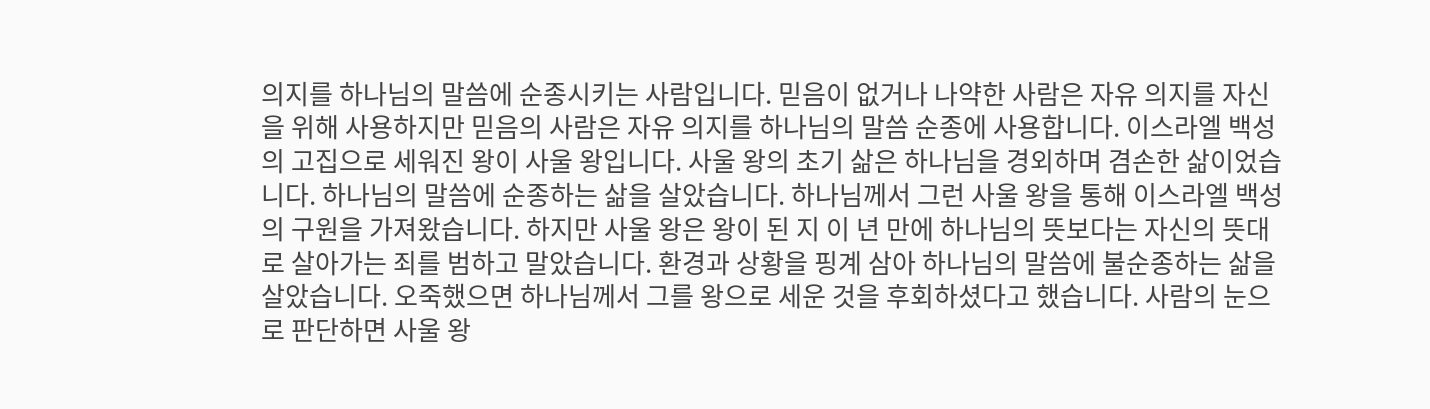의지를 하나님의 말씀에 순종시키는 사람입니다. 믿음이 없거나 나약한 사람은 자유 의지를 자신을 위해 사용하지만 믿음의 사람은 자유 의지를 하나님의 말씀 순종에 사용합니다. 이스라엘 백성의 고집으로 세워진 왕이 사울 왕입니다. 사울 왕의 초기 삶은 하나님을 경외하며 겸손한 삶이었습니다. 하나님의 말씀에 순종하는 삶을 살았습니다. 하나님께서 그런 사울 왕을 통해 이스라엘 백성의 구원을 가져왔습니다. 하지만 사울 왕은 왕이 된 지 이 년 만에 하나님의 뜻보다는 자신의 뜻대로 살아가는 죄를 범하고 말았습니다. 환경과 상황을 핑계 삼아 하나님의 말씀에 불순종하는 삶을 살았습니다. 오죽했으면 하나님께서 그를 왕으로 세운 것을 후회하셨다고 했습니다. 사람의 눈으로 판단하면 사울 왕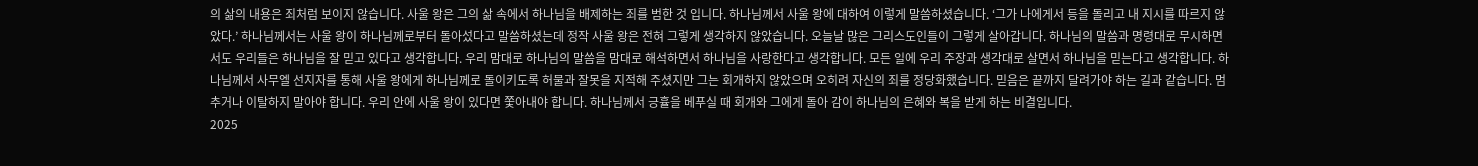의 삶의 내용은 죄처럼 보이지 않습니다. 사울 왕은 그의 삶 속에서 하나님을 배제하는 죄를 범한 것 입니다. 하나님께서 사울 왕에 대하여 이렇게 말씀하셨습니다. ‘그가 나에게서 등을 돌리고 내 지시를 따르지 않았다.’ 하나님께서는 사울 왕이 하나님께로부터 돌아섰다고 말씀하셨는데 정작 사울 왕은 전혀 그렇게 생각하지 않았습니다. 오늘날 많은 그리스도인들이 그렇게 살아갑니다. 하나님의 말씀과 명령대로 무시하면서도 우리들은 하나님을 잘 믿고 있다고 생각합니다. 우리 맘대로 하나님의 말씀을 맘대로 해석하면서 하나님을 사랑한다고 생각합니다. 모든 일에 우리 주장과 생각대로 살면서 하나님을 믿는다고 생각합니다. 하나님께서 사무엘 선지자를 통해 사울 왕에게 하나님께로 돌이키도록 허물과 잘못을 지적해 주셨지만 그는 회개하지 않았으며 오히려 자신의 죄를 정당화했습니다. 믿음은 끝까지 달려가야 하는 길과 같습니다. 멈추거나 이탈하지 말아야 합니다. 우리 안에 사울 왕이 있다면 쫓아내야 합니다. 하나님께서 긍휼을 베푸실 때 회개와 그에게 돌아 감이 하나님의 은혜와 복을 받게 하는 비결입니다.
2025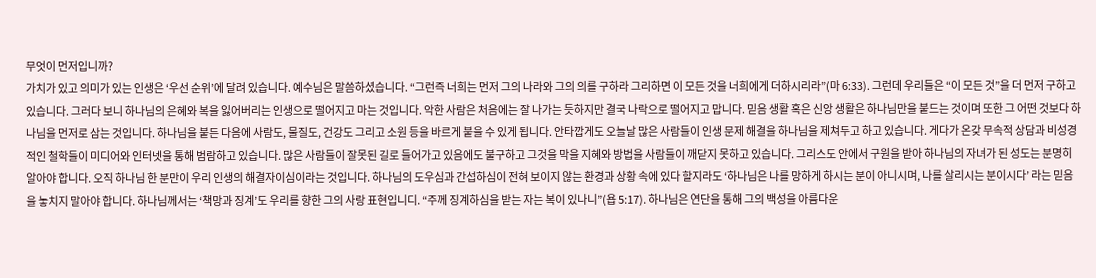무엇이 먼저입니까?
가치가 있고 의미가 있는 인생은 ‘우선 순위’에 달려 있습니다. 예수님은 말씀하셨습니다. “그런즉 너희는 먼저 그의 나라와 그의 의를 구하라 그리하면 이 모든 것을 너희에게 더하시리라”(마 6:33). 그런데 우리들은 “이 모든 것”을 더 먼저 구하고 있습니다. 그러다 보니 하나님의 은혜와 복을 잃어버리는 인생으로 떨어지고 마는 것입니다. 악한 사람은 처음에는 잘 나가는 듯하지만 결국 나락으로 떨어지고 맙니다. 믿음 생활 혹은 신앙 생활은 하나님만을 붙드는 것이며 또한 그 어떤 것보다 하나님을 먼저로 삼는 것입니다. 하나님을 붙든 다음에 사람도, 물질도, 건강도 그리고 소원 등을 바르게 붙을 수 있게 됩니다. 안타깝게도 오늘날 많은 사람들이 인생 문제 해결을 하나님을 제쳐두고 하고 있습니다. 게다가 온갖 무속적 상담과 비성경적인 철학들이 미디어와 인터넷을 통해 범람하고 있습니다. 많은 사람들이 잘못된 길로 들어가고 있음에도 불구하고 그것을 막을 지혜와 방법을 사람들이 깨닫지 못하고 있습니다. 그리스도 안에서 구원을 받아 하나님의 자녀가 된 성도는 분명히 알아야 합니다. 오직 하나님 한 분만이 우리 인생의 해결자이심이라는 것입니다. 하나님의 도우심과 간섭하심이 전혀 보이지 않는 환경과 상황 속에 있다 할지라도 ‘하나님은 나를 망하게 하시는 분이 아니시며, 나를 살리시는 분이시다’ 라는 믿음을 놓치지 말아야 합니다. 하나님께서는 ‘책망과 징계’도 우리를 향한 그의 사랑 표현입니디. “주께 징계하심을 받는 자는 복이 있나니”(욥 5:17). 하나님은 연단을 통해 그의 백성을 아름다운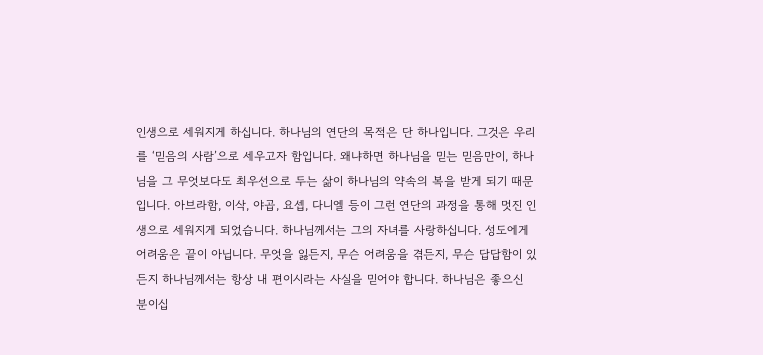인생으로 세워지게 하십니다. 하나님의 연단의 목적은 단 하나입니다. 그것은 우리를 ‘믿음의 사람’으로 세우고자 함입니다. 왜냐하면 하나님을 믿는 믿음만이, 하나님을 그 무엇보다도 최우선으로 두는 삶이 하나님의 약속의 복을 받게 되기 때문입니다. 아브라함, 이삭, 야곱, 요셉, 다니엘 등이 그런 연단의 과정을 통해 멋진 인생으로 세워지게 되었습니다. 하나님께서는 그의 자녀를 사랑하십니다. 성도에게 어려움은 끝이 아닙니다. 무엇을 잃든지, 무슨 어려움을 겪든지, 무슨 답답함이 있든지 하나님께서는 항상 내 편이시라는 사실을 믿어야 합니다. 하나님은 좋으신 분이십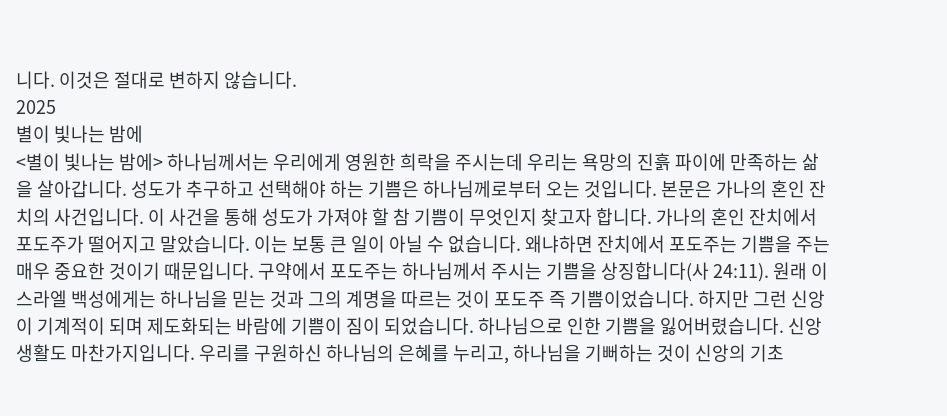니다. 이것은 절대로 변하지 않습니다.
2025
별이 빛나는 밤에
<별이 빛나는 밤에> 하나님께서는 우리에게 영원한 희락을 주시는데 우리는 욕망의 진흙 파이에 만족하는 삶을 살아갑니다. 성도가 추구하고 선택해야 하는 기쁨은 하나님께로부터 오는 것입니다. 본문은 가나의 혼인 잔치의 사건입니다. 이 사건을 통해 성도가 가져야 할 참 기쁨이 무엇인지 찾고자 합니다. 가나의 혼인 잔치에서 포도주가 떨어지고 말았습니다. 이는 보통 큰 일이 아닐 수 없습니다. 왜냐하면 잔치에서 포도주는 기쁨을 주는 매우 중요한 것이기 때문입니다. 구약에서 포도주는 하나님께서 주시는 기쁨을 상징합니다(사 24:11). 원래 이스라엘 백성에게는 하나님을 믿는 것과 그의 계명을 따르는 것이 포도주 즉 기쁨이었습니다. 하지만 그런 신앙이 기계적이 되며 제도화되는 바람에 기쁨이 짐이 되었습니다. 하나님으로 인한 기쁨을 잃어버렸습니다. 신앙생활도 마찬가지입니다. 우리를 구원하신 하나님의 은혜를 누리고, 하나님을 기뻐하는 것이 신앙의 기초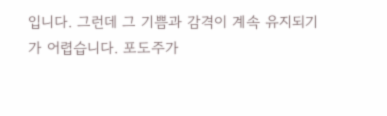입니다. 그런데 그 기쁨과 감격이 계속 유지되기가 어렵습니다. 포도주가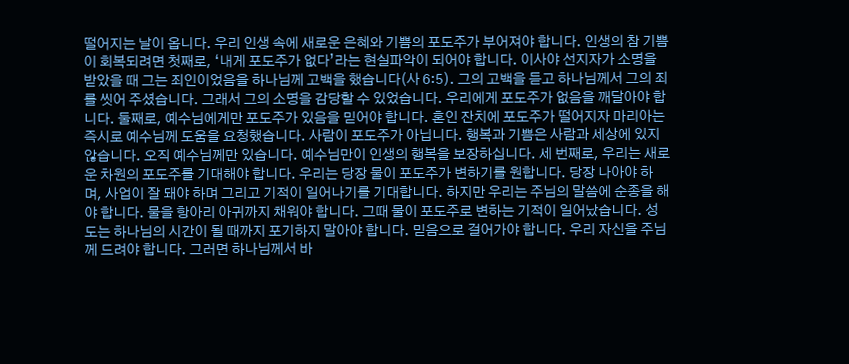떨어지는 날이 옵니다. 우리 인생 속에 새로운 은혜와 기쁨의 포도주가 부어져야 합니다. 인생의 참 기쁨이 회복되려면 첫째로, ‘내게 포도주가 없다’라는 현실파악이 되어야 합니다. 이사야 선지자가 소명을 받았을 때 그는 죄인이었음을 하나님께 고백을 했습니다(사 6:5). 그의 고백을 듣고 하나님께서 그의 죄를 씻어 주셨습니다. 그래서 그의 소명을 감당할 수 있었습니다. 우리에게 포도주가 없음을 깨달아야 합니다. 둘째로, 예수님에게만 포도주가 있음을 믿어야 합니다. 혼인 잔치에 포도주가 떨어지자 마리아는 즉시로 예수님께 도움을 요청했습니다. 사람이 포도주가 아닙니다. 행복과 기쁨은 사람과 세상에 있지 않습니다. 오직 예수님께만 있습니다. 예수님만이 인생의 행복을 보장하십니다. 세 번째로, 우리는 새로운 차원의 포도주를 기대해야 합니다. 우리는 당장 물이 포도주가 변하기를 원합니다. 당장 나아야 하며, 사업이 잘 돼야 하며 그리고 기적이 일어나기를 기대합니다. 하지만 우리는 주님의 말씀에 순종을 해야 합니다. 물을 항아리 아귀까지 채워야 합니다. 그때 물이 포도주로 변하는 기적이 일어났습니다. 성도는 하나님의 시간이 될 때까지 포기하지 말아야 합니다. 믿음으로 걸어가야 합니다. 우리 자신을 주님께 드려야 합니다. 그러면 하나님께서 바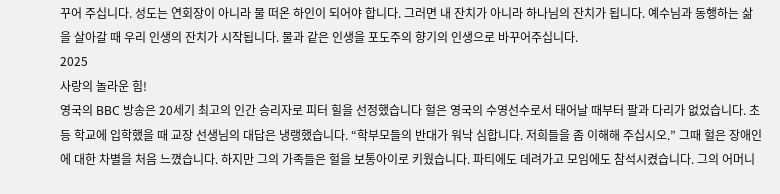꾸어 주십니다. 성도는 연회장이 아니라 물 떠온 하인이 되어야 합니다. 그러면 내 잔치가 아니라 하나님의 잔치가 됩니다. 예수님과 동행하는 삶을 살아갈 때 우리 인생의 잔치가 시작됩니다. 물과 같은 인생을 포도주의 향기의 인생으로 바꾸어주십니다.
2025
사랑의 놀라운 힘!
영국의 BBC 방송은 20세기 최고의 인간 승리자로 피터 힐을 선정했습니다 헐은 영국의 수영선수로서 태어날 때부터 팔과 다리가 없었습니다. 초등 학교에 입학했을 때 교장 선생님의 대답은 냉랭했습니다. “학부모들의 반대가 워낙 심합니다. 저희들을 좀 이해해 주십시오.” 그때 헐은 장애인에 대한 차별을 처음 느꼈습니다. 하지만 그의 가족들은 헐을 보통아이로 키웠습니다. 파티에도 데려가고 모임에도 참석시켰습니다. 그의 어머니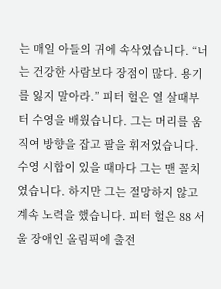는 매일 아들의 귀에 속삭였습니다. “너는 건강한 사람보다 장점이 많다. 용기를 잃지 말아라.” 피터 헐은 열 살때부터 수영을 배웠습니다. 그는 머리를 움직여 방향을 잡고 팔을 휘저었습니다. 수영 시합이 있을 때마다 그는 맨 꼴치였습니다. 하지만 그는 절망하지 않고 계속 노력을 했습니다. 피터 헐은 88 서울 장애인 올림픽에 출전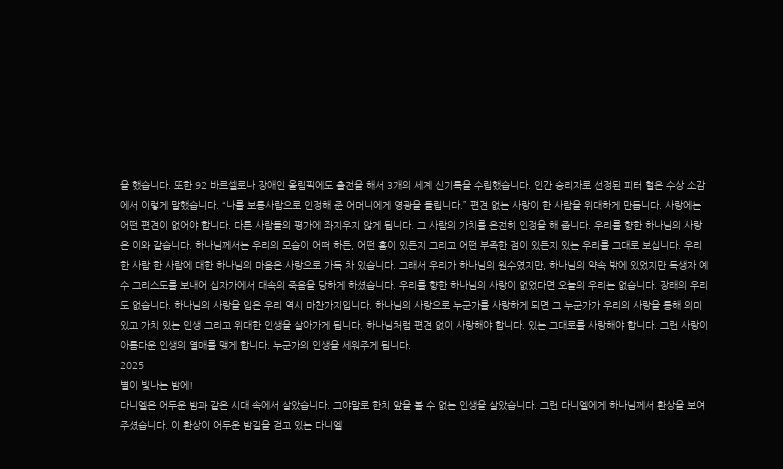을 했습니다. 또한 92 바르셀로나 장애인 올림픽에도 출전을 해서 3개의 세계 신기록을 수립했습니다. 인간 승리자로 선정된 피터 헐은 수상 소감에서 이렇게 말했습니다. “나를 보통사람으로 인정해 준 어머니에게 영광을 돌립니다.” 편견 없는 사랑이 한 사람을 위대하게 만듭니다. 사랑에는 어떤 편견이 없어야 합니다. 다른 사람들의 평가에 좌지우지 않게 됩니다. 그 사람의 가치를 온전히 인정을 해 줍니다. 우리를 향한 하나님의 사랑은 이와 같습니다. 하나님께서는 우리의 모습이 어떠 하든, 어떤 흠이 있든지 그리고 어떤 부족한 점이 있든지 있는 우리를 그대로 보십니다. 우리 한 사람 한 사람에 대한 하나님의 마음은 사랑으로 가득 차 있습니다. 그래서 우리가 하나님의 원수였지만, 하나님의 약속 밖에 있었지만 독생자 예수 그리스도를 보내어 십자가에서 대속의 죽음을 당하게 하셨습니다. 우리를 향한 하나님의 사랑이 없었다면 오늘의 우리는 없습니다. 장래의 우리도 없습니다. 하나님의 사랑을 입은 우리 역시 마찬가지입니다. 하나님의 사랑으로 누군가를 사랑하게 되면 그 누군가가 우리의 사랑을 통해 의미 있고 가치 있는 인생 그리고 위대한 인생을 살아가게 됩니다. 하나님처럼 편견 없이 사랑해야 합니다. 있는 그대로를 사랑해야 합니다. 그런 사랑이 아름다운 인생의 열매를 맺게 합니다. 누군가의 인생을 세워주게 됩니다.
2025
별이 빛나는 밤에!
다니엘은 어두운 밤과 같은 시대 속에서 살았습니다. 그야말로 한치 앞을 볼 수 없는 인생을 살았습니다. 그런 다니엘에게 하나님께서 환상을 보여주셨습니다. 이 환상이 어두운 밤길을 걷고 있는 다니엘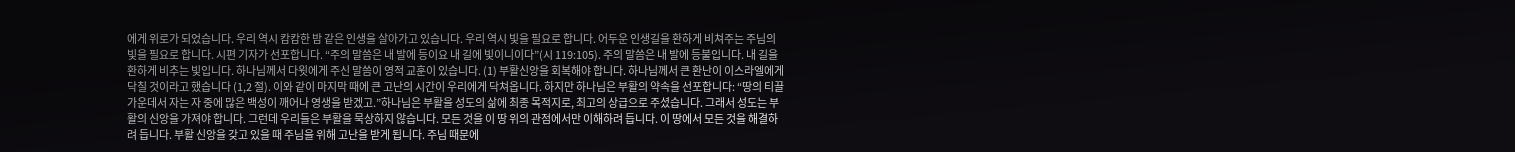에게 위로가 되었습니다. 우리 역시 캄캄한 밤 같은 인생을 살아가고 있습니다. 우리 역시 빛을 필요로 합니다. 어두운 인생길을 환하게 비쳐주는 주님의 빛을 필요로 합니다. 시편 기자가 선포합니다. “주의 말씀은 내 발에 등이요 내 길에 빛이니이다”(시 119:105). 주의 말씀은 내 발에 등불입니다. 내 길을 환하게 비추는 빛입니다. 하나님께서 다윗에게 주신 말씀이 영적 교훈이 있습니다. (1) 부활신앙을 회복해야 합니다. 하나님께서 큰 환난이 이스라엘에게 닥칠 것이라고 했습니다 (1,2 절). 이와 같이 마지막 때에 큰 고난의 시간이 우리에게 닥쳐옵니다. 하지만 하나님은 부활의 약속을 선포합니다: “땅의 티끌 가운데서 자는 자 중에 많은 백성이 깨어나 영생을 받겠고.”하나님은 부활을 성도의 삶에 최종 목적지로, 최고의 상급으로 주셨습니다. 그래서 성도는 부활의 신앙을 가져야 합니다. 그런데 우리들은 부활을 묵상하지 않습니다. 모든 것을 이 땅 위의 관점에서만 이해하려 듭니다. 이 땅에서 모든 것을 해결하려 듭니다. 부활 신앙을 갖고 있을 때 주님을 위해 고난을 받게 됩니다. 주님 때문에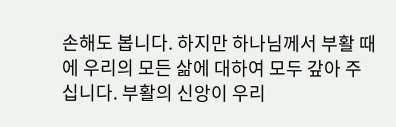손해도 봅니다. 하지만 하나님께서 부활 때에 우리의 모든 삶에 대하여 모두 갚아 주십니다. 부활의 신앙이 우리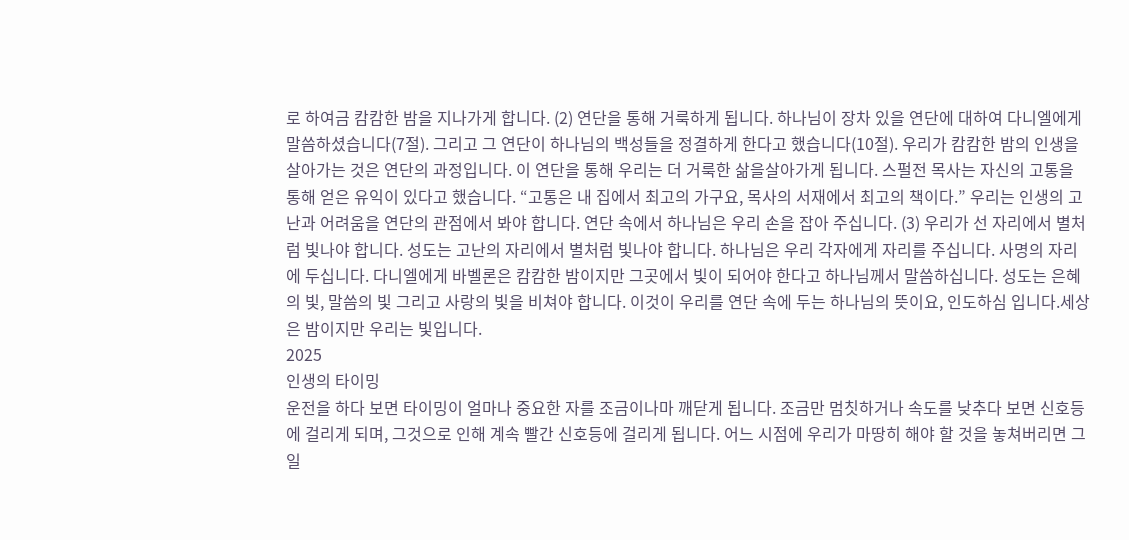로 하여금 캄캄한 밤을 지나가게 합니다. (2) 연단을 통해 거룩하게 됩니다. 하나님이 장차 있을 연단에 대하여 다니엘에게 말씀하셨습니다(7절). 그리고 그 연단이 하나님의 백성들을 정결하게 한다고 했습니다(10절). 우리가 캄캄한 밤의 인생을 살아가는 것은 연단의 과정입니다. 이 연단을 통해 우리는 더 거룩한 삶을살아가게 됩니다. 스펄전 목사는 자신의 고통을 통해 얻은 유익이 있다고 했습니다. “고통은 내 집에서 최고의 가구요, 목사의 서재에서 최고의 책이다.” 우리는 인생의 고난과 어려움을 연단의 관점에서 봐야 합니다. 연단 속에서 하나님은 우리 손을 잡아 주십니다. (3) 우리가 선 자리에서 별처럼 빛나야 합니다. 성도는 고난의 자리에서 별처럼 빛나야 합니다. 하나님은 우리 각자에게 자리를 주십니다. 사명의 자리에 두십니다. 다니엘에게 바벨론은 캄캄한 밤이지만 그곳에서 빛이 되어야 한다고 하나님께서 말씀하십니다. 성도는 은혜의 빛, 말씀의 빛 그리고 사랑의 빛을 비쳐야 합니다. 이것이 우리를 연단 속에 두는 하나님의 뜻이요, 인도하심 입니다.세상은 밤이지만 우리는 빛입니다.
2025
인생의 타이밍
운전을 하다 보면 타이밍이 얼마나 중요한 자를 조금이나마 깨닫게 됩니다. 조금만 멈칫하거나 속도를 낮추다 보면 신호등에 걸리게 되며, 그것으로 인해 계속 빨간 신호등에 걸리게 됩니다. 어느 시점에 우리가 마땅히 해야 할 것을 놓쳐버리면 그 일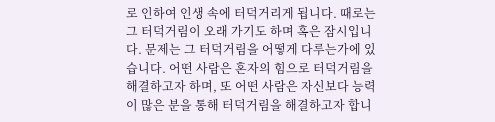로 인하여 인생 속에 터덕거리게 됩니다. 때로는 그 터덕거림이 오래 가기도 하며 혹은 잠시입니다. 문제는 그 터덕거림을 어떻게 다루는가에 있습니다. 어떤 사람은 혼자의 힘으로 터덕거림을 해결하고자 하며, 또 어떤 사람은 자신보다 능력이 많은 분을 통해 터덕거림을 해결하고자 합니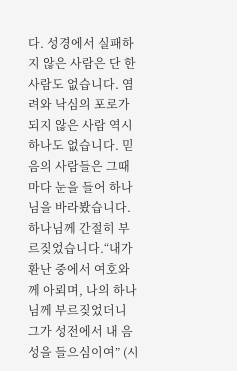다. 성경에서 실패하지 않은 사람은 단 한 사람도 없습니다. 염려와 낙심의 포로가 되지 않은 사람 역시 하나도 없습니다. 믿음의 사람들은 그때마다 눈을 들어 하나님을 바라봤습니다. 하나님께 간절히 부르짖었습니다.“내가 환난 중에서 여호와께 아뢰며, 나의 하나님께 부르짖었더니 그가 성전에서 내 음성을 들으심이여” (시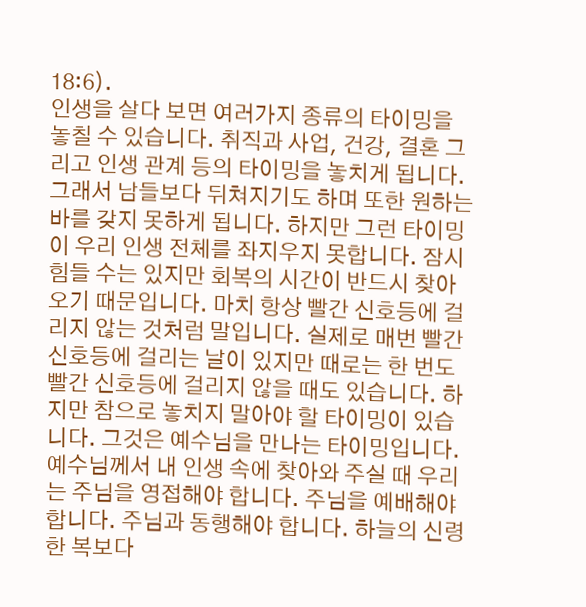18:6).
인생을 살다 보면 여러가지 종류의 타이밍을 놓칠 수 있습니다. 취직과 사업, 건강, 결혼 그리고 인생 관계 등의 타이밍을 놓치게 됩니다. 그래서 남들보다 뒤쳐지기도 하며 또한 원하는 바를 갖지 못하게 됩니다. 하지만 그런 타이밍이 우리 인생 전체를 좌지우지 못합니다. 잠시 힘들 수는 있지만 회복의 시간이 반드시 찾아오기 때문입니다. 마치 항상 빨간 신호등에 걸리지 않는 것처럼 말입니다. 실제로 매번 빨간 신호등에 걸리는 날이 있지만 때로는 한 번도 빨간 신호등에 걸리지 않을 때도 있습니다. 하지만 참으로 놓치지 말아야 할 타이밍이 있습니다. 그것은 예수님을 만나는 타이밍입니다. 예수님께서 내 인생 속에 찾아와 주실 때 우리는 주님을 영접해야 합니다. 주님을 예배해야 합니다. 주님과 동행해야 합니다. 하늘의 신령한 복보다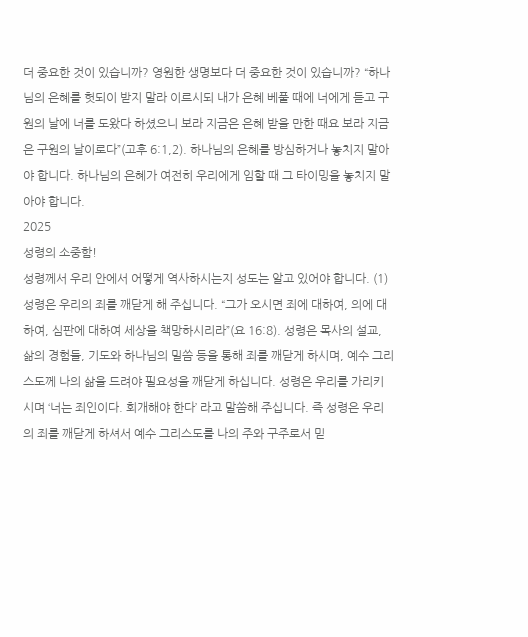더 중요한 것이 있습니까? 영원한 생명보다 더 중요한 것이 있습니까? “하나님의 은혜를 헛되이 받지 말라 이르시되 내가 은혜 베풀 때에 너에게 듣고 구원의 날에 너를 도왔다 하셨으니 보라 지금은 은혜 받을 만한 때요 보라 지금은 구원의 날이로다”(고후 6:1,2). 하나님의 은혜를 방심하거나 놓치지 말아야 합니다. 하나님의 은혜가 여전히 우리에게 임할 때 그 타이밍을 놓치지 말아야 합니다.
2025
성령의 소중함!
성령께서 우리 안에서 어떻게 역사하시는지 성도는 알고 있어야 합니다. (1) 성령은 우리의 죄를 깨닫게 해 주십니다. “그가 오시면 죄에 대하여, 의에 대하여, 심판에 대하여 세상을 책망하시리라”(요 16:8). 성령은 목사의 설교, 삶의 경험들, 기도와 하나님의 밀씀 등을 통해 죄를 깨닫게 하시며, 예수 그리스도께 나의 삶을 드려야 필요성을 깨닫게 하십니다. 성령은 우리를 가리키시며 ‘너는 죄인이다. 회개해야 한다’ 라고 말씀해 주십니다. 즉 성령은 우리의 죄를 깨닫게 하셔서 예수 그리스도를 나의 주와 구주로서 믿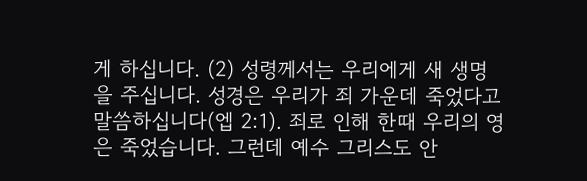게 하십니다. (2) 성령께서는 우리에게 새 생명을 주십니다. 성경은 우리가 죄 가운데 죽었다고 말씀하십니다(엡 2:1). 죄로 인해 한때 우리의 영은 죽었습니다. 그런데 예수 그리스도 안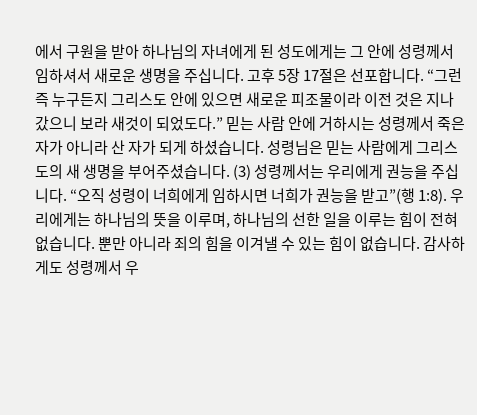에서 구원을 받아 하나님의 자녀에게 된 성도에게는 그 안에 성령께서 임하셔서 새로운 생명을 주십니다. 고후 5장 17절은 선포합니다. “그런즉 누구든지 그리스도 안에 있으면 새로운 피조물이라 이전 것은 지나갔으니 보라 새것이 되었도다.” 믿는 사람 안에 거하시는 성령께서 죽은 자가 아니라 산 자가 되게 하셨습니다. 성령님은 믿는 사람에게 그리스도의 새 생명을 부어주셨습니다. (3) 성령께서는 우리에게 권능을 주십니다. “오직 성령이 너희에게 임하시면 너희가 권능을 받고”(행 1:8). 우리에게는 하나님의 뜻을 이루며, 하나님의 선한 일을 이루는 힘이 전혀 없습니다. 뿐만 아니라 죄의 힘을 이겨낼 수 있는 힘이 없습니다. 감사하게도 성령께서 우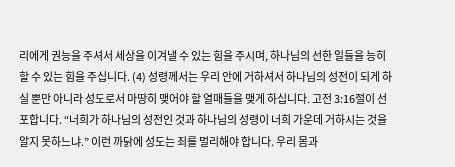리에게 권능을 주셔서 세상을 이겨낼 수 있는 힘을 주시며, 하나님의 선한 일들을 능히 할 수 있는 힘을 주십니다. (4) 성령께서는 우리 안에 거하셔서 하나님의 성전이 되게 하실 뿐만 아니라 성도로서 마땅히 맺어야 할 열매들을 맺게 하십니다. 고전 3:16절이 선포합니다. “너희가 하나님의 성전인 것과 하나님의 성령이 너희 가운데 거하시는 것을 알지 못하느냐.” 이런 까닭에 성도는 죄를 멀리해야 합니다. 우리 몸과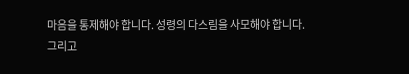마음을 통제해야 합니다. 성령의 다스림을 사모해야 합니다. 그리고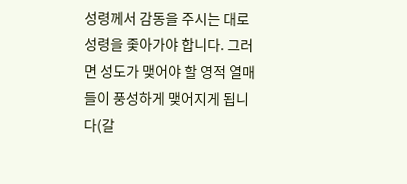성령께서 감동을 주시는 대로 성령을 좇아가야 합니다. 그러면 성도가 맺어야 할 영적 열매들이 풍성하게 맺어지게 됩니다(갈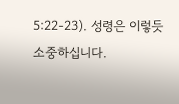5:22-23). 성령은 이렇듯 소중하십니다.